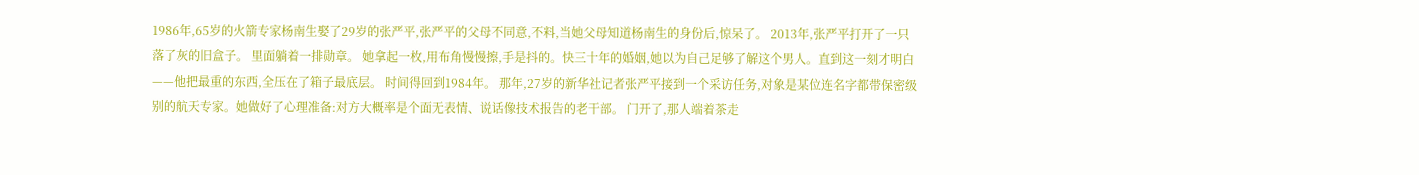1986年,65岁的火箭专家杨南生娶了29岁的张严平,张严平的父母不同意,不料,当她父母知道杨南生的身份后,惊呆了。 2013年,张严平打开了一只落了灰的旧盒子。 里面躺着一排勋章。 她拿起一枚,用布角慢慢擦,手是抖的。快三十年的婚姻,她以为自己足够了解这个男人。直到这一刻才明白——他把最重的东西,全压在了箱子最底层。 时间得回到1984年。 那年,27岁的新华社记者张严平接到一个采访任务,对象是某位连名字都带保密级别的航天专家。她做好了心理准备:对方大概率是个面无表情、说话像技术报告的老干部。 门开了,那人端着茶走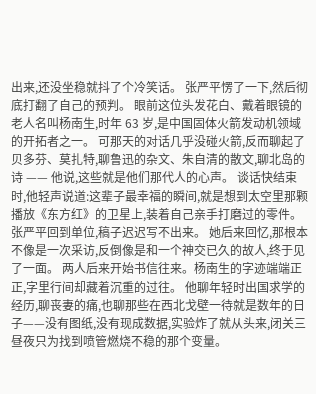出来,还没坐稳就抖了个冷笑话。 张严平愣了一下,然后彻底打翻了自己的预判。 眼前这位头发花白、戴着眼镜的老人名叫杨南生,时年 63 岁,是中国固体火箭发动机领域的开拓者之一。 可那天的对话几乎没碰火箭,反而聊起了贝多芬、莫扎特,聊鲁迅的杂文、朱自清的散文,聊北岛的诗 —— 他说,这些就是他们那代人的心声。 谈话快结束时,他轻声说道:这辈子最幸福的瞬间,就是想到太空里那颗播放《东方红》的卫星上,装着自己亲手打磨过的零件。 张严平回到单位,稿子迟迟写不出来。 她后来回忆,那根本不像是一次采访,反倒像是和一个神交已久的故人,终于见了一面。 两人后来开始书信往来。杨南生的字迹端端正正,字里行间却藏着沉重的过往。 他聊年轻时出国求学的经历,聊丧妻的痛,也聊那些在西北戈壁一待就是数年的日子——没有图纸,没有现成数据,实验炸了就从头来,闭关三昼夜只为找到喷管燃烧不稳的那个变量。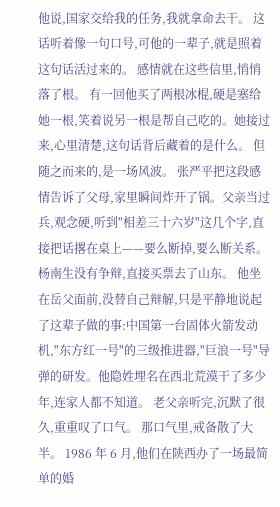他说,国家交给我的任务,我就拿命去干。 这话听着像一句口号,可他的一辈子,就是照着这句话活过来的。 感情就在这些信里,悄悄落了根。 有一回他买了两根冰棍,硬是塞给她一根,笑着说另一根是帮自己吃的。她接过来,心里清楚,这句话背后藏着的是什么。 但随之而来的,是一场风波。 张严平把这段感情告诉了父母,家里瞬间炸开了锅。父亲当过兵,观念硬,听到"相差三十六岁"这几个字,直接把话撂在桌上——要么断掉,要么断关系。 杨南生没有争辩,直接买票去了山东。 他坐在岳父面前,没替自己辩解,只是平静地说起了这辈子做的事:中国第一台固体火箭发动机,"东方红一号"的三级推进器,"巨浪一号"导弹的研发。他隐姓埋名在西北荒漠干了多少年,连家人都不知道。 老父亲听完,沉默了很久,重重叹了口气。 那口气里,戒备散了大半。 1986 年 6 月,他们在陕西办了一场最简单的婚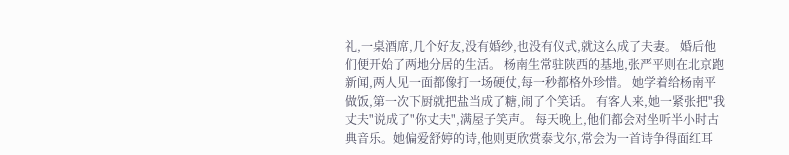礼,一桌酒席,几个好友,没有婚纱,也没有仪式,就这么成了夫妻。 婚后他们便开始了两地分居的生活。 杨南生常驻陕西的基地,张严平则在北京跑新闻,两人见一面都像打一场硬仗,每一秒都格外珍惜。 她学着给杨南平做饭,第一次下厨就把盐当成了糖,闹了个笑话。 有客人来,她一紧张把"我丈夫"说成了"你丈夫",满屋子笑声。 每天晚上,他们都会对坐听半小时古典音乐。她偏爱舒婷的诗,他则更欣赏泰戈尔,常会为一首诗争得面红耳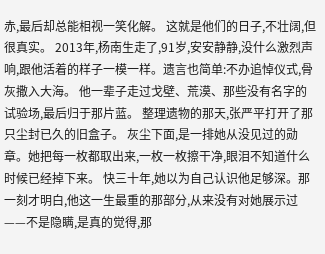赤,最后却总能相视一笑化解。 这就是他们的日子,不壮阔,但很真实。 2013年,杨南生走了,91岁,安安静静,没什么激烈声响,跟他活着的样子一模一样。遗言也简单:不办追悼仪式,骨灰撒入大海。 他一辈子走过戈壁、荒漠、那些没有名字的试验场,最后归于那片蓝。 整理遗物的那天,张严平打开了那只尘封已久的旧盒子。 灰尘下面,是一排她从没见过的勋章。她把每一枚都取出来,一枚一枚擦干净,眼泪不知道什么时候已经掉下来。 快三十年,她以为自己认识他足够深。那一刻才明白,他这一生最重的那部分,从来没有对她展示过——不是隐瞒,是真的觉得,那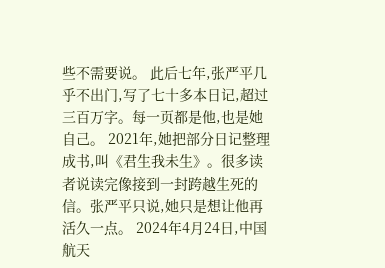些不需要说。 此后七年,张严平几乎不出门,写了七十多本日记,超过三百万字。每一页都是他,也是她自己。 2021年,她把部分日记整理成书,叫《君生我未生》。很多读者说读完像接到一封跨越生死的信。张严平只说,她只是想让他再活久一点。 2024年4月24日,中国航天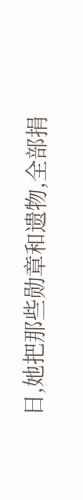日,她把那些勋章和遗物,全部捐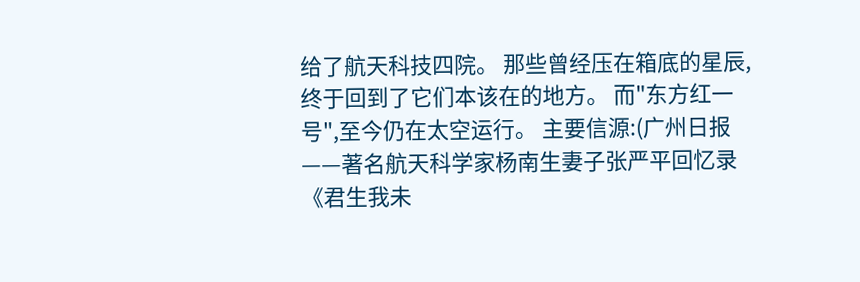给了航天科技四院。 那些曾经压在箱底的星辰,终于回到了它们本该在的地方。 而"东方红一号",至今仍在太空运行。 主要信源:(广州日报——著名航天科学家杨南生妻子张严平回忆录《君生我未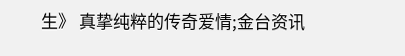生》 真挚纯粹的传奇爱情;金台资讯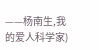——杨南生,我的爱人科学家)